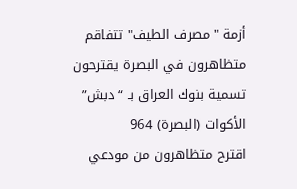أزمة "مصرف الطيف" تتفاقم
متظاهرون في البصرة يقترحون تسمية بنوك العراق بـ “دبش”
الأكوات (البصرة) 964
اقترح متظاهرون من مودعي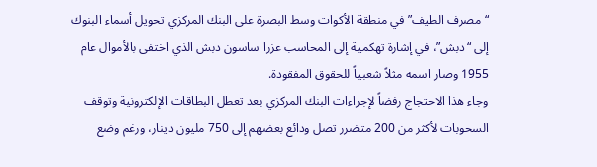“مصرف الطيف” في منطقة الأكوات وسط البصرة على البنك المركزي تحويل أسماء البنوك إلى “دبش”، في إشارة تهكمية إلى المحاسب عزرا ساسون دبش الذي اختفى بالأموال عام 1955 وصار اسمه مثلاً شعبياً للحقوق المفقودة.
وجاء هذا الاحتجاج رفضاً لإجراءات البنك المركزي بعد تعطل البطاقات الإلكترونية وتوقف السحوبات لأكثر من 200 متضرر تصل ودائع بعضهم إلى 750 مليون دينار، ورغم وضع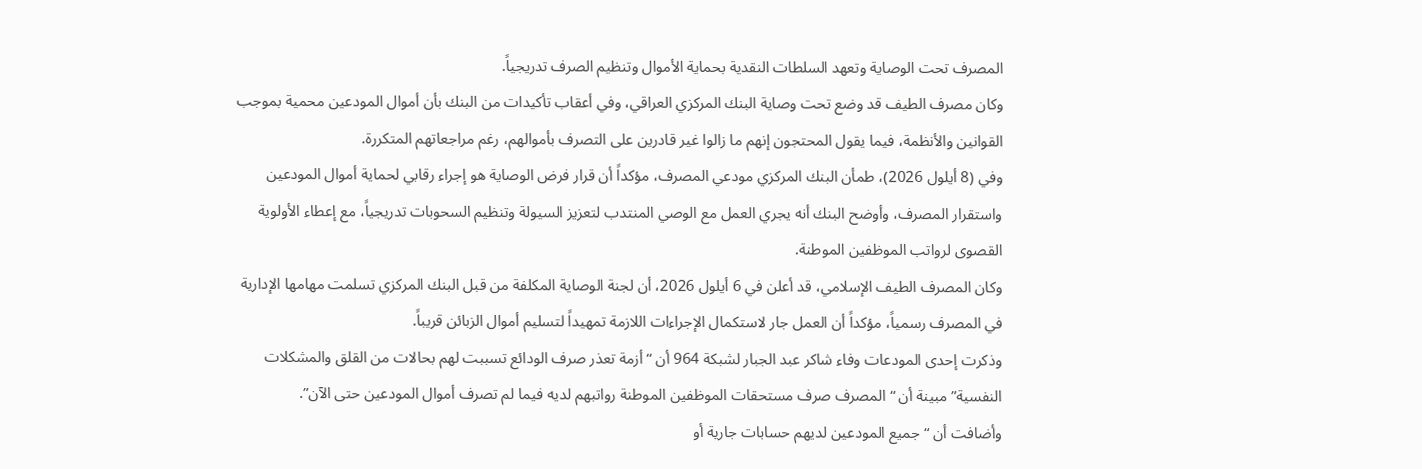المصرف تحت الوصاية وتعهد السلطات النقدية بحماية الأموال وتنظيم الصرف تدريجياً.
وكان مصرف الطيف قد وضع تحت وصاية البنك المركزي العراقي، وفي أعقاب تأكيدات من البنك بأن أموال المودعين محمية بموجب القوانين والأنظمة، فيما يقول المحتجون إنهم ما زالوا غير قادرين على التصرف بأموالهم، رغم مراجعاتهم المتكررة.
وفي (8 أيلول 2026)، طمأن البنك المركزي مودعي المصرف، مؤكداً أن قرار فرض الوصاية هو إجراء رقابي لحماية أموال المودعين واستقرار المصرف، وأوضح البنك أنه يجري العمل مع الوصي المنتدب لتعزيز السيولة وتنظيم السحوبات تدريجياً، مع إعطاء الأولوية القصوى لرواتب الموظفين الموطنة.
وكان المصرف الطيف الإسلامي، قد أعلن في 6 أيلول 2026، أن لجنة الوصاية المكلفة من قبل البنك المركزي تسلمت مهامها الإدارية في المصرف رسمياً، مؤكداً أن العمل جار لاستكمال الإجراءات اللازمة تمهيداً لتسليم أموال الزبائن قريباً.
وذكرت إحدى المودعات وفاء شاكر عبد الجبار لشبكة 964 أن “أزمة تعذر صرف الودائع تسببت لهم بحالات من القلق والمشكلات النفسية” مبينة أن “المصرف صرف مستحقات الموظفين الموطنة رواتبهم لديه فيما لم تصرف أموال المودعين حتى الآن”.
وأضافت أن “جميع المودعين لديهم حسابات جارية أو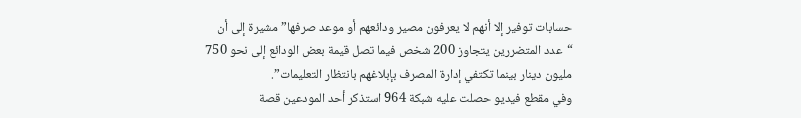حسابات توفير إلا أنهم لا يعرفون مصير ودائعهم أو موعد صرفها” مشيرة إلى أن “عدد المتضررين يتجاوز 200 شخص فيما تصل قيمة بعض الودائع إلى نحو 750 مليون دينار بينما تكتفي إدارة المصرف بإبلاغهم بانتظار التعليمات”.
وفي مقطع فيديو حصلت عليه شبكة 964 استذكر أحد المودعين قصة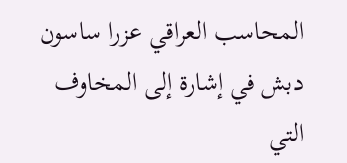المحاسب العراقي عزرا ساسون دبش في إشارة إلى المخاوف التي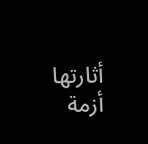أثارتها أزمة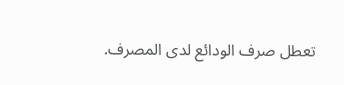تعطل صرف الودائع لدى المصرف.